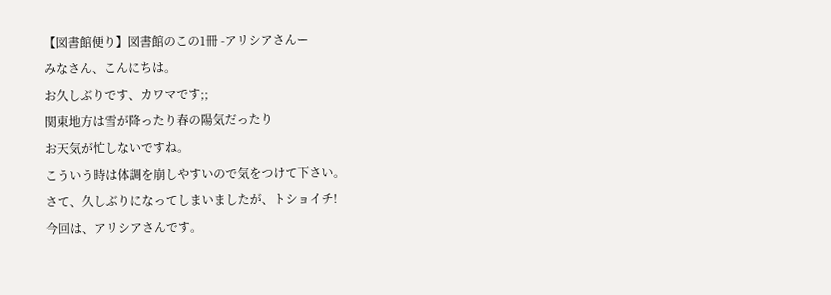【図書館便り】図書館のこの1冊 -アリシアさんー
みなさん、こんにちは。
お久しぶりです、カワマです;;
関東地方は雪が降ったり春の陽気だったり
お天気が忙しないですね。
こういう時は体調を崩しやすいので気をつけて下さい。
さて、久しぶりになってしまいましたが、トショイチ!
今回は、アリシアさんです。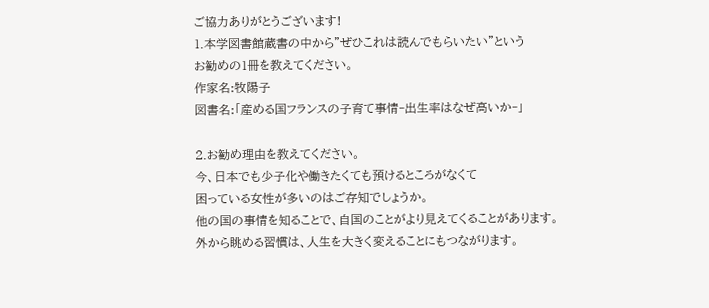ご協力ありがとうございます!
1.本学図書館蔵書の中から"ぜひこれは読んでもらいたい"という
お勧めの1冊を教えてください。
作家名:牧陽子
図書名:「産める国フランスの子育て事情‐出生率はなぜ高いか‐」

2.お勧め理由を教えてください。
今、日本でも少子化や働きたくても預けるところがなくて
困っている女性が多いのはご存知でしょうか。
他の国の事情を知ることで、自国のことがより見えてくることがあります。
外から眺める習慣は、人生を大きく変えることにもつながります。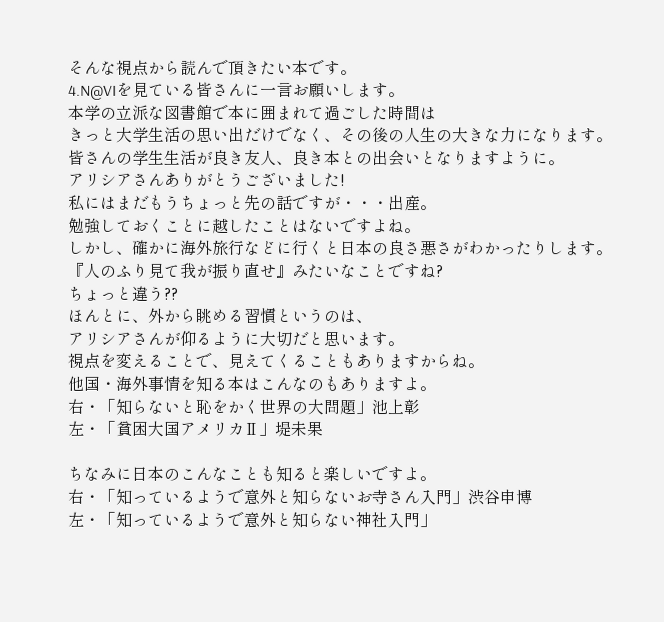そんな視点から読んで頂きたい本です。
4.N@VIを見ている皆さんに一言お願いします。
本学の立派な図書館で本に囲まれて過ごした時間は
きっと大学生活の思い出だけでなく、その後の人生の大きな力になります。
皆さんの学生生活が良き友人、良き本との出会いとなりますように。
アリシアさんありがとうございました!
私にはまだもうちょっと先の話ですが・・・出産。
勉強しておくことに越したことはないですよね。
しかし、確かに海外旅行などに行くと日本の良さ悪さがわかったりします。
『人のふり見て我が振り直せ』みたいなことですね?
ちょっと違う??
ほんとに、外から眺める習慣というのは、
アリシアさんが仰るように大切だと思います。
視点を変えることで、見えてくることもありますからね。
他国・海外事情を知る本はこんなのもありますよ。
右・「知らないと恥をかく世界の大問題」池上彰
左・「貧困大国アメリカⅡ」堤未果

ちなみに日本のこんなことも知ると楽しいですよ。
右・「知っているようで意外と知らないお寺さん入門」渋谷申博
左・「知っているようで意外と知らない神社入門」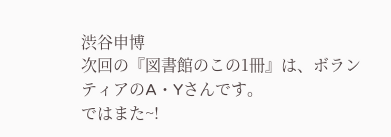渋谷申博
次回の『図書館のこの1冊』は、ボランティアのA・Yさんです。
ではまた~!